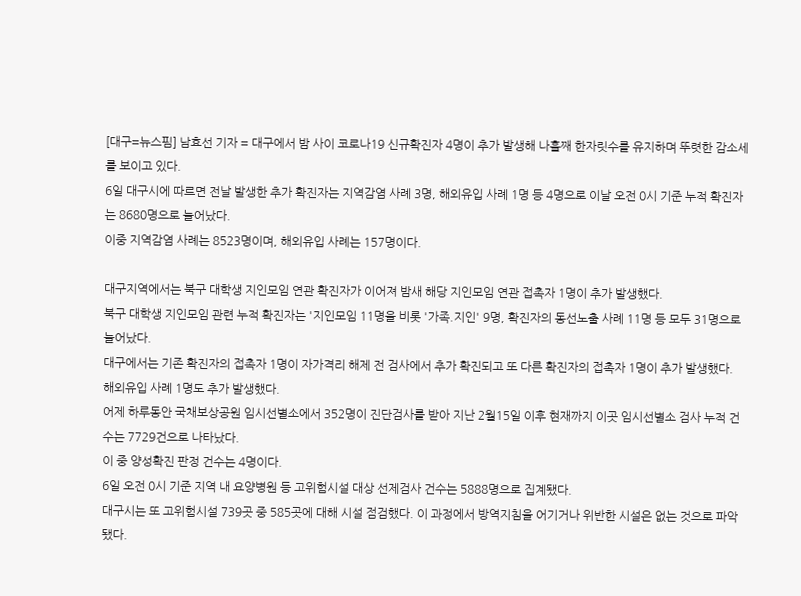[대구=뉴스핌] 남효선 기자 = 대구에서 밤 사이 코로나19 신규확진자 4명이 추가 발생해 나흘째 한자릿수를 유지하며 뚜렷한 감소세를 보이고 있다.
6일 대구시에 따르면 전날 발생한 추가 확진자는 지역감염 사례 3명, 해외유입 사례 1명 등 4명으로 이날 오전 0시 기준 누적 확진자는 8680명으로 늘어났다.
이중 지역감염 사례는 8523명이며, 해외유입 사례는 157명이다.

대구지역에서는 북구 대학생 지인모임 연관 확진자가 이어져 밤새 해당 지인모임 연관 접촉자 1명이 추가 발생했다.
북구 대학생 지인모임 관련 누적 확진자는 '지인모임 11명을 비롯 '가족.지인' 9명, 확진자의 동선노출 사례 11명 등 모두 31명으로 늘어났다.
대구에서는 기존 확진자의 접촉자 1명이 자가격리 해제 전 검사에서 추가 확진되고 또 다른 확진자의 접촉자 1명이 추가 발생했다.
해외유입 사례 1명도 추가 발생했다.
어제 하루동안 국채보상공원 임시선별소에서 352명이 진단검사를 받아 지난 2월15일 이후 현재까지 이곳 임시선별소 검사 누적 건수는 7729건으로 나타났다.
이 중 양성확진 판정 건수는 4명이다.
6일 오전 0시 기준 지역 내 요양병원 등 고위험시설 대상 선제검사 건수는 5888명으로 집계됐다.
대구시는 또 고위험시설 739곳 중 585곳에 대해 시설 점검했다. 이 과정에서 방역지침을 어기거나 위반한 시설은 없는 것으로 파악됐다.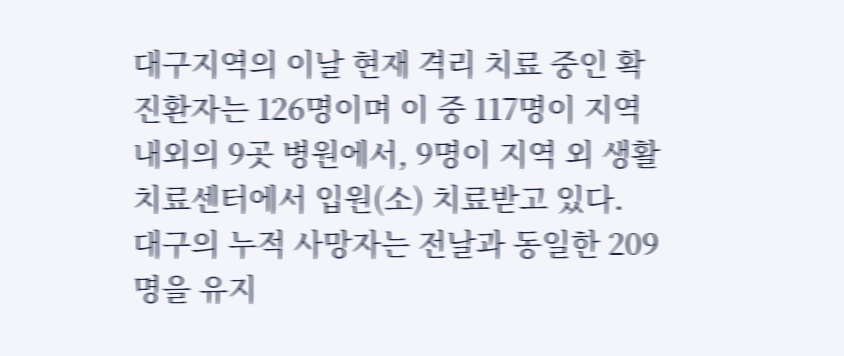대구지역의 이날 현재 격리 치료 중인 확진환자는 126명이며 이 중 117명이 지역 내외의 9곳 병원에서, 9명이 지역 외 생활치료센터에서 입원(소) 치료받고 있다.
대구의 누적 사망자는 전날과 동일한 209명을 유지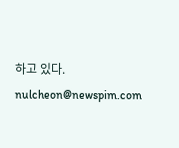하고 있다.
nulcheon@newspim.com